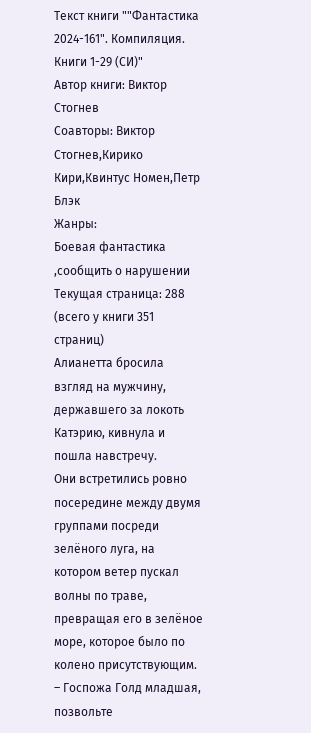Текст книги ""Фантастика 2024-161". Компиляция. Книги 1-29 (СИ)"
Автор книги: Виктор Стогнев
Соавторы: Виктор Стогнев,Кирико Кири,Квинтус Номен,Петр Блэк
Жанры:
Боевая фантастика
,сообщить о нарушении
Текущая страница: 288 (всего у книги 351 страниц)
Алианетта бросила взгляд на мужчину, державшего за локоть Катэрию, кивнула и пошла навстречу.
Они встретились ровно посередине между двумя группами посреди зелёного луга, на котором ветер пускал волны по траве, превращая его в зелёное море, которое было по колено присутствующим.
– Госпожа Голд младшая, позвольте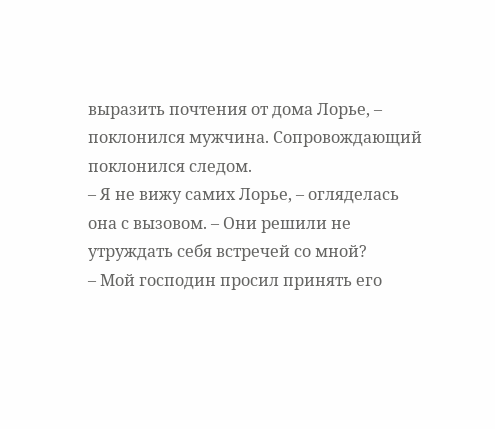выразить почтения от дома Лорье, – поклонился мужчина. Сопровождающий поклонился следом.
– Я не вижу самих Лорье, – огляделась она с вызовом. – Они решили не утруждать себя встречей со мной?
– Мой господин просил принять его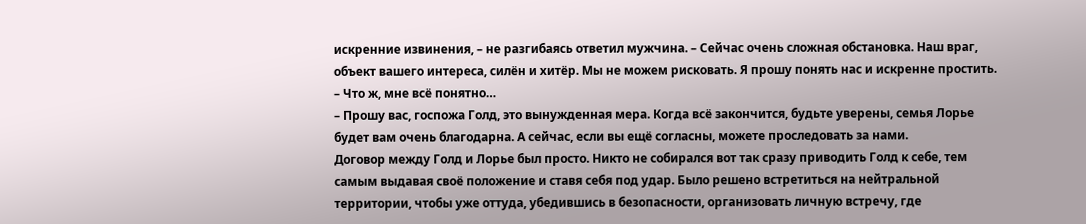искренние извинения, – не разгибаясь ответил мужчина. – Сейчас очень сложная обстановка. Наш враг, объект вашего интереса, силён и хитёр. Мы не можем рисковать. Я прошу понять нас и искренне простить.
– Что ж, мне всё понятно…
– Прошу вас, госпожа Голд, это вынужденная мера. Когда всё закончится, будьте уверены, семья Лорье будет вам очень благодарна. А сейчас, если вы ещё согласны, можете проследовать за нами.
Договор между Голд и Лорье был просто. Никто не собирался вот так сразу приводить Голд к себе, тем самым выдавая своё положение и ставя себя под удар. Было решено встретиться на нейтральной территории, чтобы уже оттуда, убедившись в безопасности, организовать личную встречу, где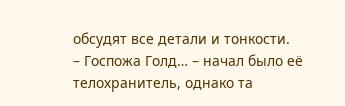обсудят все детали и тонкости.
– Госпожа Голд… – начал было её телохранитель, однако та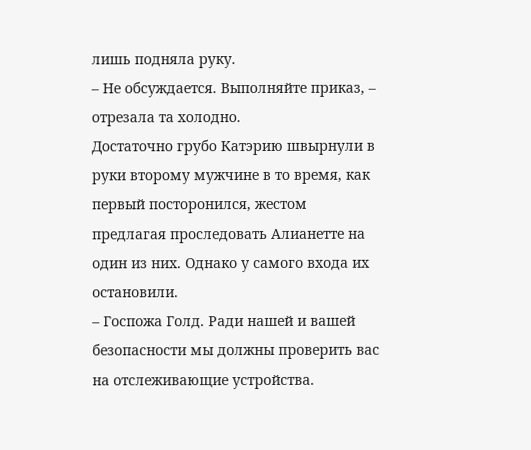лишь подняла руку.
– Не обсуждается. Выполняйте приказ, – отрезала та холодно.
Достаточно грубо Катэрию швырнули в руки второму мужчине в то время, как первый посторонился, жестом предлагая проследовать Алианетте на один из них. Однако у самого входа их остановили.
– Госпожа Голд. Ради нашей и вашей безопасности мы должны проверить вас на отслеживающие устройства.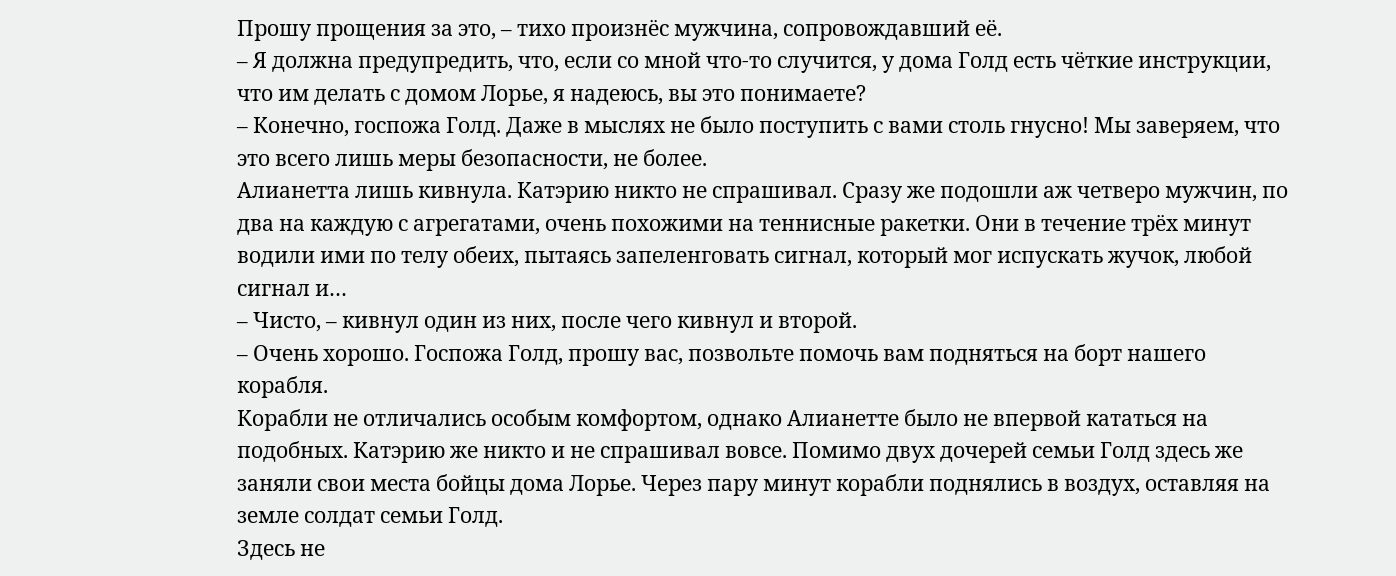Прошу прощения за это, – тихо произнёс мужчина, сопровождавший её.
– Я должна предупредить, что, если со мной что-то случится, у дома Голд есть чёткие инструкции, что им делать с домом Лорье, я надеюсь, вы это понимаете?
– Конечно, госпожа Голд. Даже в мыслях не было поступить с вами столь гнусно! Мы заверяем, что это всего лишь меры безопасности, не более.
Алианетта лишь кивнула. Катэрию никто не спрашивал. Сразу же подошли аж четверо мужчин, по два на каждую с агрегатами, очень похожими на теннисные ракетки. Они в течение трёх минут водили ими по телу обеих, пытаясь запеленговать сигнал, который мог испускать жучок, любой сигнал и…
– Чисто, – кивнул один из них, после чего кивнул и второй.
– Очень хорошо. Госпожа Голд, прошу вас, позвольте помочь вам подняться на борт нашего корабля.
Корабли не отличались особым комфортом, однако Алианетте было не впервой кататься на подобных. Катэрию же никто и не спрашивал вовсе. Помимо двух дочерей семьи Голд здесь же заняли свои места бойцы дома Лорье. Через пару минут корабли поднялись в воздух, оставляя на земле солдат семьи Голд.
Здесь не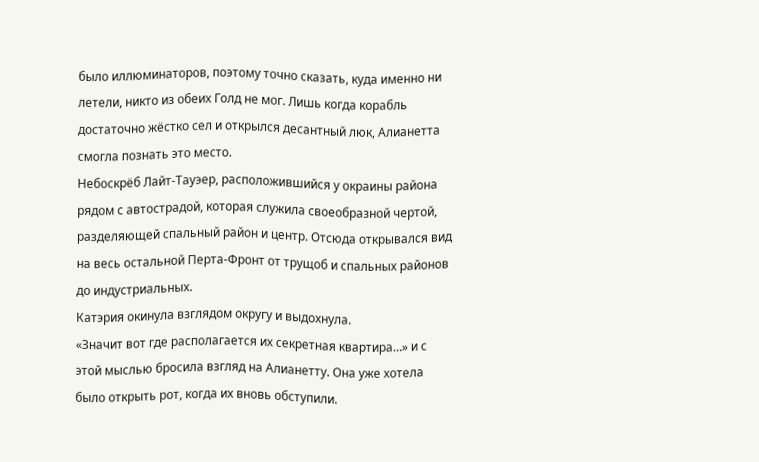было иллюминаторов, поэтому точно сказать, куда именно ни летели, никто из обеих Голд не мог. Лишь когда корабль достаточно жёстко сел и открылся десантный люк, Алианетта смогла познать это место.
Небоскрёб Лайт-Тауэер, расположившийся у окраины района рядом с автострадой, которая служила своеобразной чертой, разделяющей спальный район и центр. Отсюда открывался вид на весь остальной Перта-Фронт от трущоб и спальных районов до индустриальных.
Катэрия окинула взглядом округу и выдохнула.
«Значит вот где располагается их секретная квартира…» и с этой мыслью бросила взгляд на Алианетту. Она уже хотела было открыть рот, когда их вновь обступили.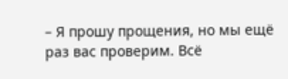– Я прошу прощения, но мы ещё раз вас проверим. Всё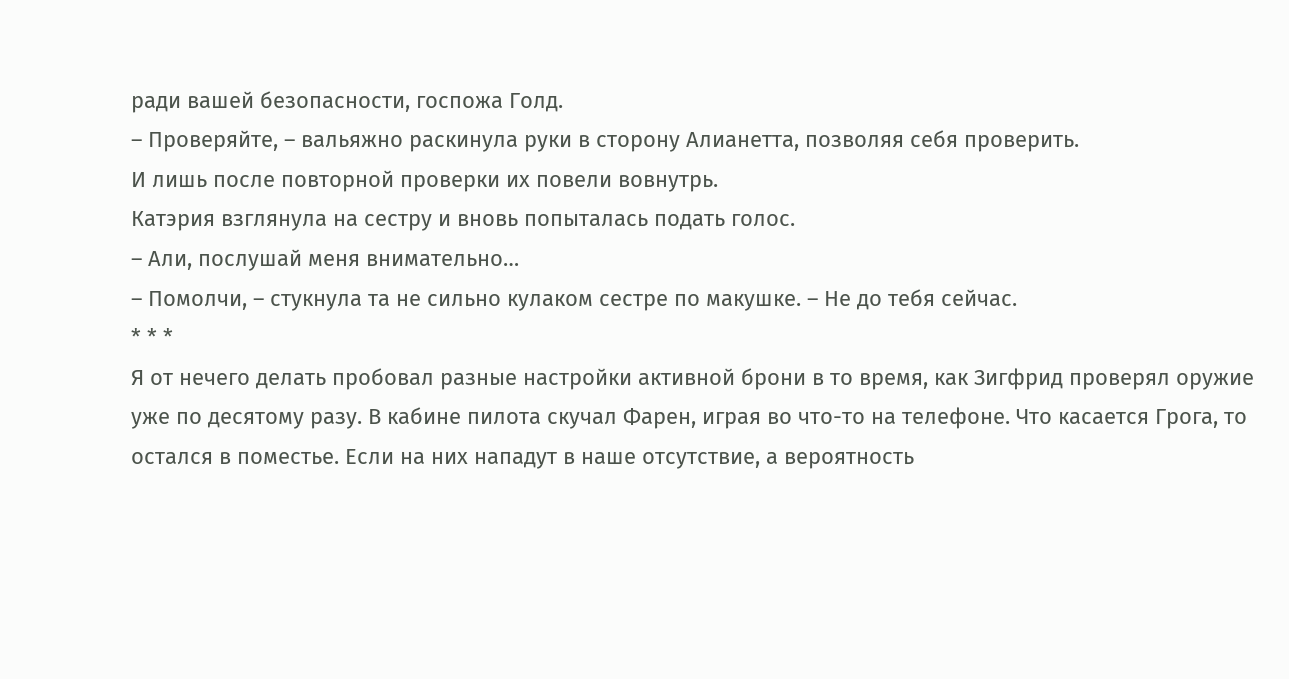ради вашей безопасности, госпожа Голд.
– Проверяйте, – вальяжно раскинула руки в сторону Алианетта, позволяя себя проверить.
И лишь после повторной проверки их повели вовнутрь.
Катэрия взглянула на сестру и вновь попыталась подать голос.
– Али, послушай меня внимательно…
– Помолчи, – стукнула та не сильно кулаком сестре по макушке. – Не до тебя сейчас.
* * *
Я от нечего делать пробовал разные настройки активной брони в то время, как Зигфрид проверял оружие уже по десятому разу. В кабине пилота скучал Фарен, играя во что-то на телефоне. Что касается Грога, то остался в поместье. Если на них нападут в наше отсутствие, а вероятность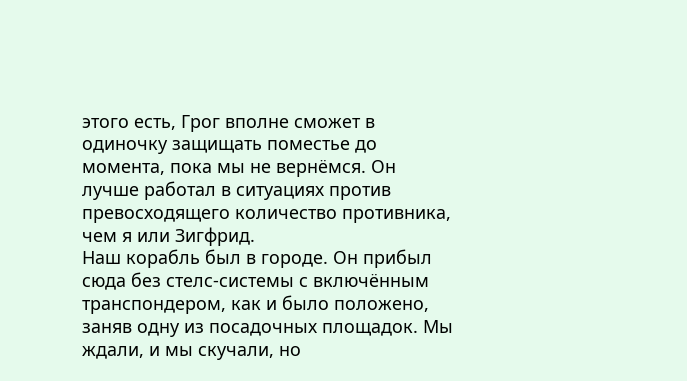этого есть, Грог вполне сможет в одиночку защищать поместье до момента, пока мы не вернёмся. Он лучше работал в ситуациях против превосходящего количество противника, чем я или Зигфрид.
Наш корабль был в городе. Он прибыл сюда без стелс-системы с включённым транспондером, как и было положено, заняв одну из посадочных площадок. Мы ждали, и мы скучали, но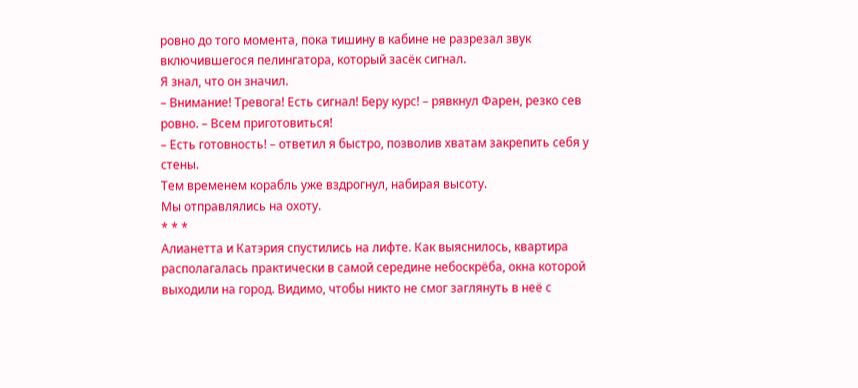ровно до того момента, пока тишину в кабине не разрезал звук включившегося пелингатора, который засёк сигнал.
Я знал, что он значил.
– Внимание! Тревога! Есть сигнал! Беру курс! – рявкнул Фарен, резко сев ровно. – Всем приготовиться!
– Есть готовность! – ответил я быстро, позволив хватам закрепить себя у стены.
Тем временем корабль уже вздрогнул, набирая высоту.
Мы отправлялись на охоту.
* * *
Алианетта и Катэрия спустились на лифте. Как выяснилось, квартира располагалась практически в самой середине небоскрёба, окна которой выходили на город. Видимо, чтобы никто не смог заглянуть в неё с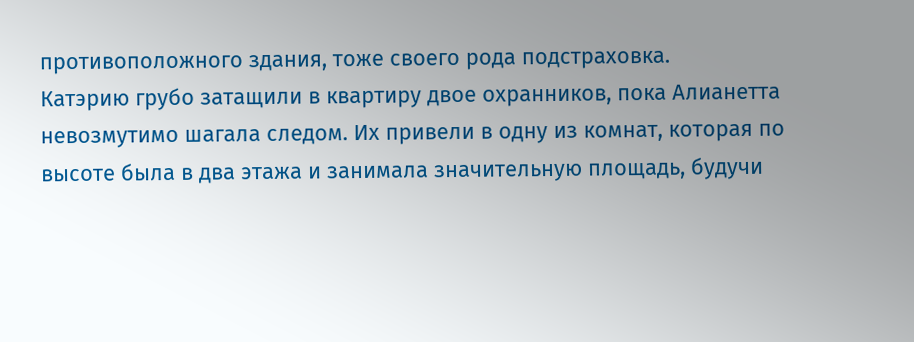противоположного здания, тоже своего рода подстраховка.
Катэрию грубо затащили в квартиру двое охранников, пока Алианетта невозмутимо шагала следом. Их привели в одну из комнат, которая по высоте была в два этажа и занимала значительную площадь, будучи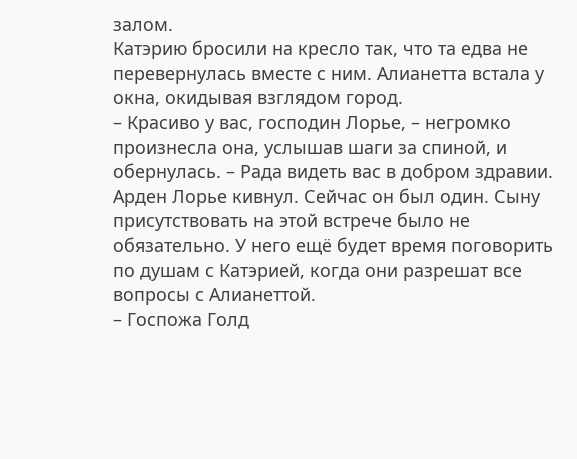залом.
Катэрию бросили на кресло так, что та едва не перевернулась вместе с ним. Алианетта встала у окна, окидывая взглядом город.
– Красиво у вас, господин Лорье, – негромко произнесла она, услышав шаги за спиной, и обернулась. – Рада видеть вас в добром здравии.
Арден Лорье кивнул. Сейчас он был один. Сыну присутствовать на этой встрече было не обязательно. У него ещё будет время поговорить по душам с Катэрией, когда они разрешат все вопросы с Алианеттой.
– Госпожа Голд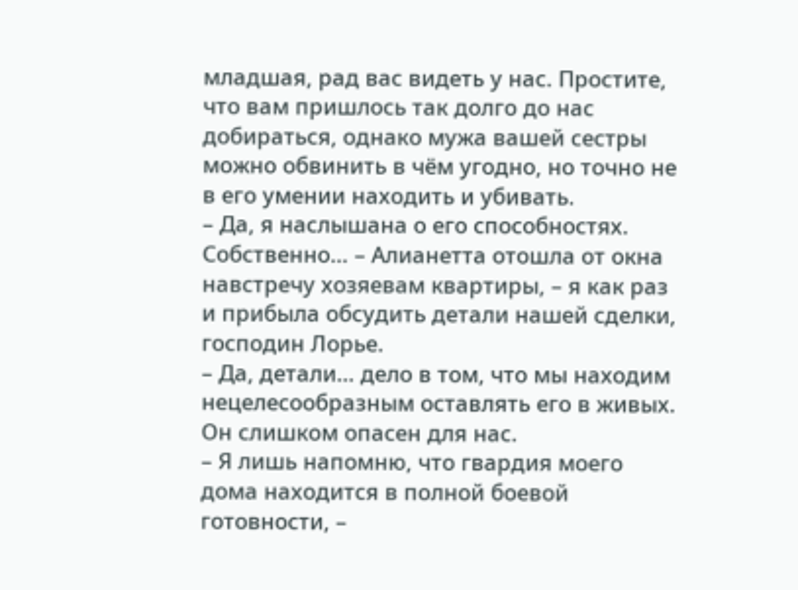младшая, рад вас видеть у нас. Простите, что вам пришлось так долго до нас добираться, однако мужа вашей сестры можно обвинить в чём угодно, но точно не в его умении находить и убивать.
– Да, я наслышана о его способностях. Собственно… – Алианетта отошла от окна навстречу хозяевам квартиры, – я как раз и прибыла обсудить детали нашей сделки, господин Лорье.
– Да, детали… дело в том, что мы находим нецелесообразным оставлять его в живых. Он слишком опасен для нас.
– Я лишь напомню, что гвардия моего дома находится в полной боевой готовности, –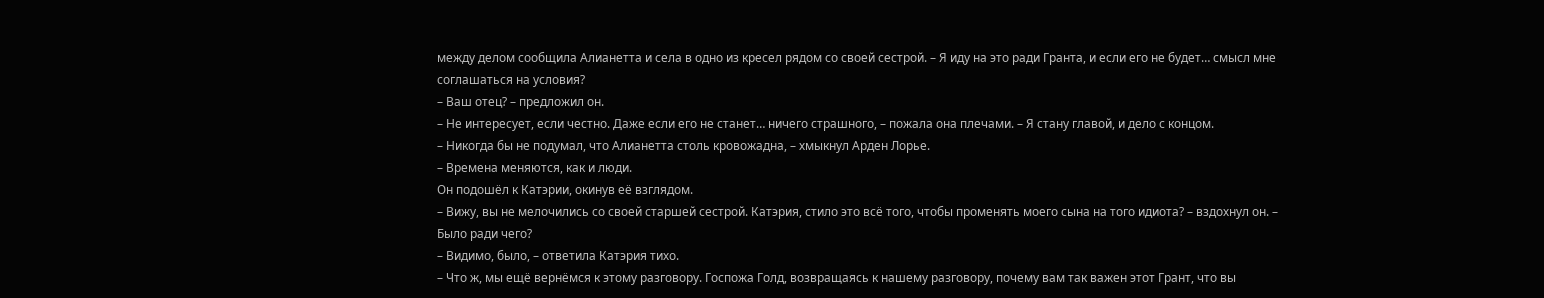между делом сообщила Алианетта и села в одно из кресел рядом со своей сестрой. – Я иду на это ради Гранта, и если его не будет… смысл мне соглашаться на условия?
– Ваш отец? – предложил он.
– Не интересует, если честно. Даже если его не станет… ничего страшного, – пожала она плечами. – Я стану главой, и дело с концом.
– Никогда бы не подумал, что Алианетта столь кровожадна, – хмыкнул Арден Лорье.
– Времена меняются, как и люди.
Он подошёл к Катэрии, окинув её взглядом.
– Вижу, вы не мелочились со своей старшей сестрой. Катэрия, стило это всё того, чтобы променять моего сына на того идиота? – вздохнул он. – Было ради чего?
– Видимо, было, – ответила Катэрия тихо.
– Что ж, мы ещё вернёмся к этому разговору. Госпожа Голд, возвращаясь к нашему разговору, почему вам так важен этот Грант, что вы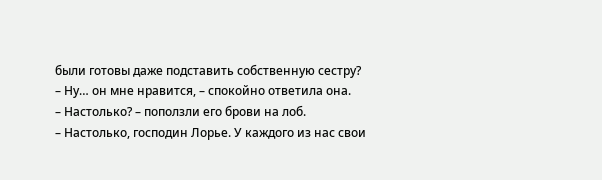были готовы даже подставить собственную сестру?
– Ну… он мне нравится, – спокойно ответила она.
– Настолько? – поползли его брови на лоб.
– Настолько, господин Лорье. У каждого из нас свои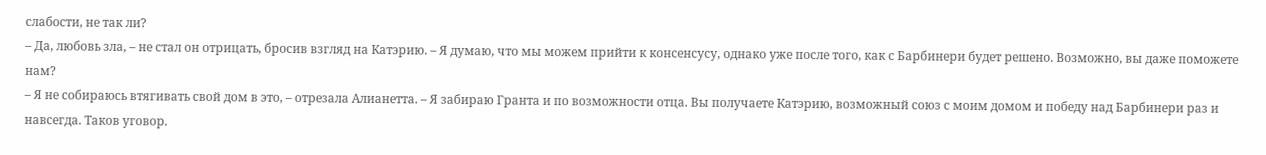слабости, не так ли?
– Да, любовь зла, – не стал он отрицать, бросив взгляд на Катэрию. – Я думаю, что мы можем прийти к консенсусу, однако уже после того, как с Барбинери будет решено. Возможно, вы даже поможете нам?
– Я не собираюсь втягивать свой дом в это, – отрезала Алианетта. – Я забираю Гранта и по возможности отца. Вы получаете Катэрию, возможный союз с моим домом и победу над Барбинери раз и навсегда. Таков уговор.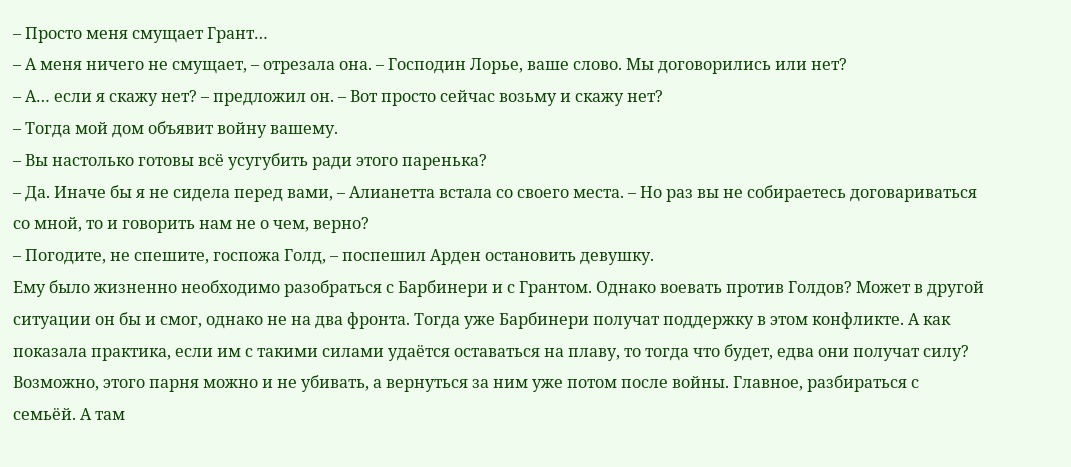– Просто меня смущает Грант…
– А меня ничего не смущает, – отрезала она. – Господин Лорье, ваше слово. Мы договорились или нет?
– А… если я скажу нет? – предложил он. – Вот просто сейчас возьму и скажу нет?
– Тогда мой дом объявит войну вашему.
– Вы настолько готовы всё усугубить ради этого паренька?
– Да. Иначе бы я не сидела перед вами, – Алианетта встала со своего места. – Но раз вы не собираетесь договариваться со мной, то и говорить нам не о чем, верно?
– Погодите, не спешите, госпожа Голд, – поспешил Арден остановить девушку.
Ему было жизненно необходимо разобраться с Барбинери и с Грантом. Однако воевать против Голдов? Может в другой ситуации он бы и смог, однако не на два фронта. Тогда уже Барбинери получат поддержку в этом конфликте. А как показала практика, если им с такими силами удаётся оставаться на плаву, то тогда что будет, едва они получат силу?
Возможно, этого парня можно и не убивать, а вернуться за ним уже потом после войны. Главное, разбираться с семьёй. А там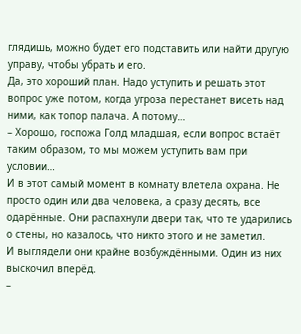глядишь, можно будет его подставить или найти другую управу, чтобы убрать и его.
Да, это хороший план. Надо уступить и решать этот вопрос уже потом, когда угроза перестанет висеть над ними, как топор палача. А потому…
– Хорошо, госпожа Голд младшая, если вопрос встаёт таким образом, то мы можем уступить вам при условии…
И в этот самый момент в комнату влетела охрана. Не просто один или два человека, а сразу десять, все одарённые. Они распахнули двери так, что те ударились о стены, но казалось, что никто этого и не заметил.
И выглядели они крайне возбуждёнными. Один из них выскочил вперёд.
–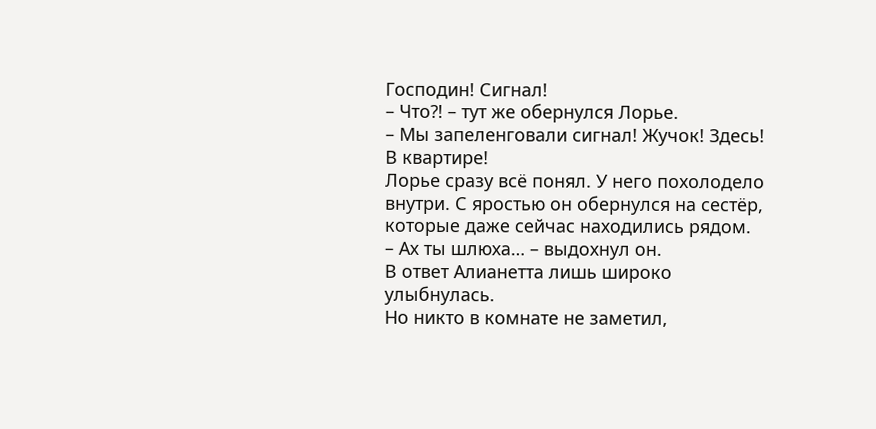Господин! Сигнал!
– Что⁈ – тут же обернулся Лорье.
– Мы запеленговали сигнал! Жучок! Здесь! В квартире!
Лорье сразу всё понял. У него похолодело внутри. С яростью он обернулся на сестёр, которые даже сейчас находились рядом.
– Ах ты шлюха… – выдохнул он.
В ответ Алианетта лишь широко улыбнулась.
Но никто в комнате не заметил,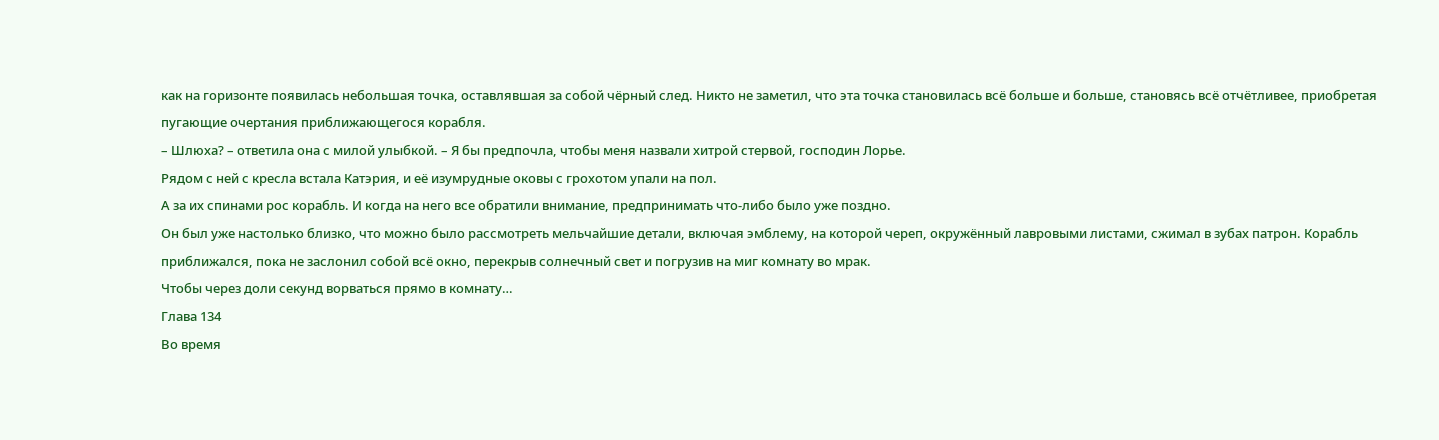как на горизонте появилась небольшая точка, оставлявшая за собой чёрный след. Никто не заметил, что эта точка становилась всё больше и больше, становясь всё отчётливее, приобретая пугающие очертания приближающегося корабля.
– Шлюха? – ответила она с милой улыбкой. – Я бы предпочла, чтобы меня назвали хитрой стервой, господин Лорье.
Рядом с ней с кресла встала Катэрия, и её изумрудные оковы с грохотом упали на пол.
А за их спинами рос корабль. И когда на него все обратили внимание, предпринимать что-либо было уже поздно.
Он был уже настолько близко, что можно было рассмотреть мельчайшие детали, включая эмблему, на которой череп, окружённый лавровыми листами, сжимал в зубах патрон. Корабль приближался, пока не заслонил собой всё окно, перекрыв солнечный свет и погрузив на миг комнату во мрак.
Чтобы через доли секунд ворваться прямо в комнату…
Глава 134
Во время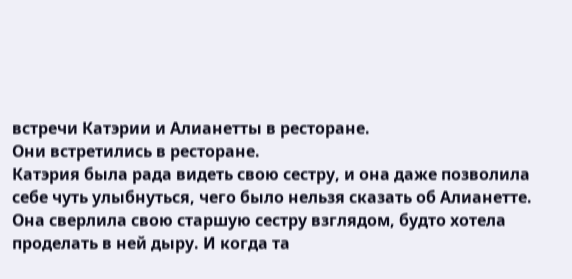встречи Катэрии и Алианетты в ресторане.
Они встретились в ресторане.
Катэрия была рада видеть свою сестру, и она даже позволила себе чуть улыбнуться, чего было нельзя сказать об Алианетте. Она сверлила свою старшую сестру взглядом, будто хотела проделать в ней дыру. И когда та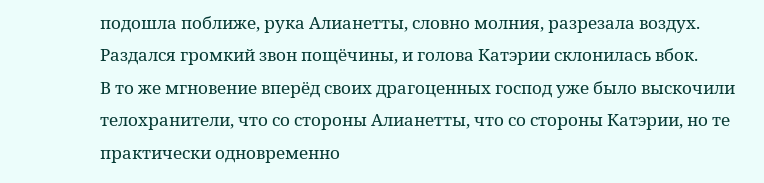подошла поближе, рука Алианетты, словно молния, разрезала воздух.
Раздался громкий звон пощёчины, и голова Катэрии склонилась вбок.
В то же мгновение вперёд своих драгоценных господ уже было выскочили телохранители, что со стороны Алианетты, что со стороны Катэрии, но те практически одновременно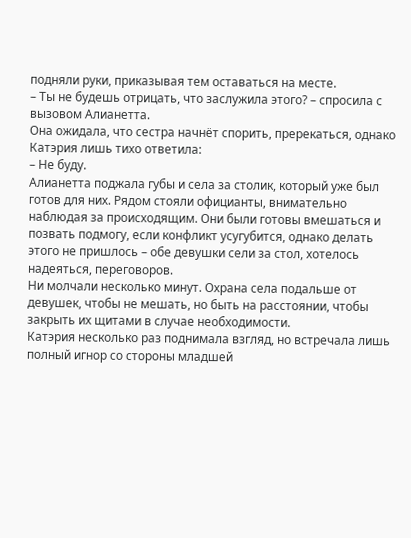подняли руки, приказывая тем оставаться на месте.
– Ты не будешь отрицать, что заслужила этого? – спросила с вызовом Алианетта.
Она ожидала, что сестра начнёт спорить, пререкаться, однако Катэрия лишь тихо ответила:
– Не буду.
Алианетта поджала губы и села за столик, который уже был готов для них. Рядом стояли официанты, внимательно наблюдая за происходящим. Они были готовы вмешаться и позвать подмогу, если конфликт усугубится, однако делать этого не пришлось – обе девушки сели за стол, хотелось надеяться, переговоров.
Ни молчали несколько минут. Охрана села подальше от девушек, чтобы не мешать, но быть на расстоянии, чтобы закрыть их щитами в случае необходимости.
Катэрия несколько раз поднимала взгляд, но встречала лишь полный игнор со стороны младшей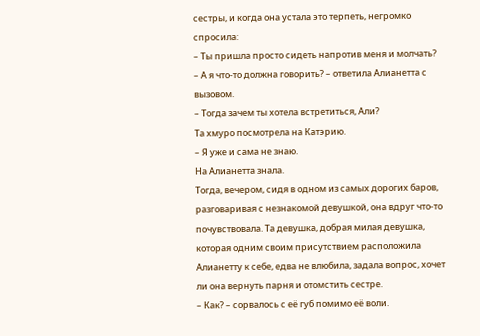сестры, и когда она устала это терпеть, негромко спросила:
– Ты пришла просто сидеть напротив меня и молчать?
– А я что-то должна говорить? – ответила Алианетта с вызовом.
– Тогда зачем ты хотела встретиться, Али?
Та хмуро посмотрела на Катэрию.
– Я уже и сама не знаю.
На Алианетта знала.
Тогда, вечером, сидя в одном из самых дорогих баров, разговаривая с незнакомой девушкой, она вдруг что-то почувствовала. Та девушка, добрая милая девушка, которая одним своим присутствием расположила Алианетту к себе, едва не влюбила, задала вопрос, хочет ли она вернуть парня и отомстить сестре.
– Как? – сорвалось с её губ помимо её воли.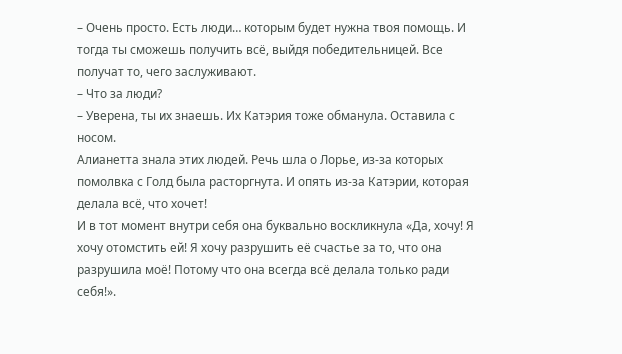– Очень просто. Есть люди… которым будет нужна твоя помощь. И тогда ты сможешь получить всё, выйдя победительницей. Все получат то, чего заслуживают.
– Что за люди?
– Уверена, ты их знаешь. Их Катэрия тоже обманула. Оставила с носом.
Алианетта знала этих людей. Речь шла о Лорье, из-за которых помолвка с Голд была расторгнута. И опять из-за Катэрии, которая делала всё, что хочет!
И в тот момент внутри себя она буквально воскликнула «Да, хочу! Я хочу отомстить ей! Я хочу разрушить её счастье за то, что она разрушила моё! Потому что она всегда всё делала только ради себя!».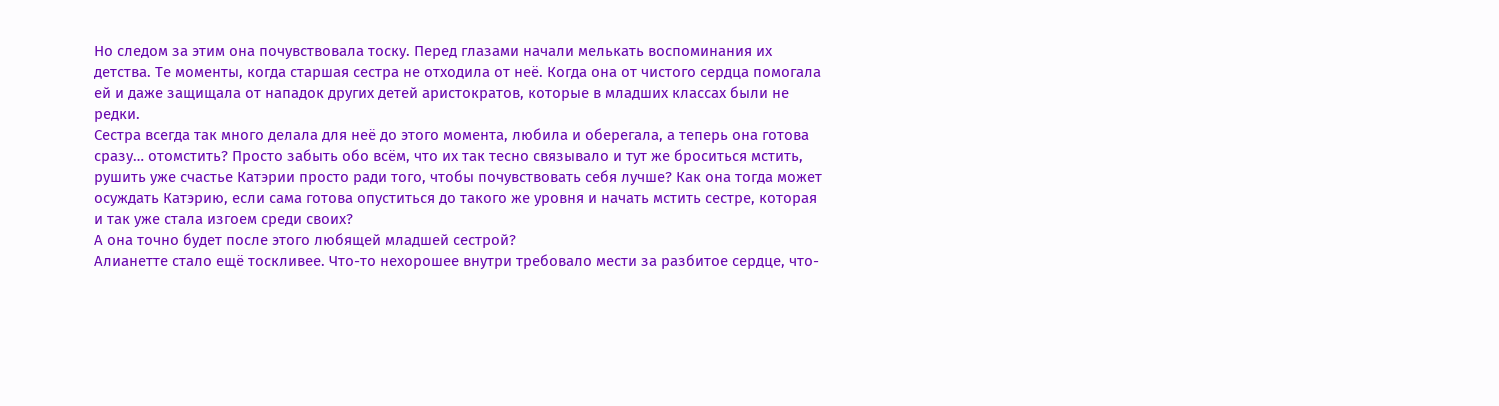Но следом за этим она почувствовала тоску. Перед глазами начали мелькать воспоминания их детства. Те моменты, когда старшая сестра не отходила от неё. Когда она от чистого сердца помогала ей и даже защищала от нападок других детей аристократов, которые в младших классах были не редки.
Сестра всегда так много делала для неё до этого момента, любила и оберегала, а теперь она готова сразу… отомстить? Просто забыть обо всём, что их так тесно связывало и тут же броситься мстить, рушить уже счастье Катэрии просто ради того, чтобы почувствовать себя лучше? Как она тогда может осуждать Катэрию, если сама готова опуститься до такого же уровня и начать мстить сестре, которая и так уже стала изгоем среди своих?
А она точно будет после этого любящей младшей сестрой?
Алианетте стало ещё тоскливее. Что-то нехорошее внутри требовало мести за разбитое сердце, что-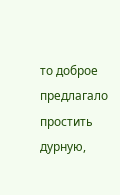то доброе предлагало простить дурную,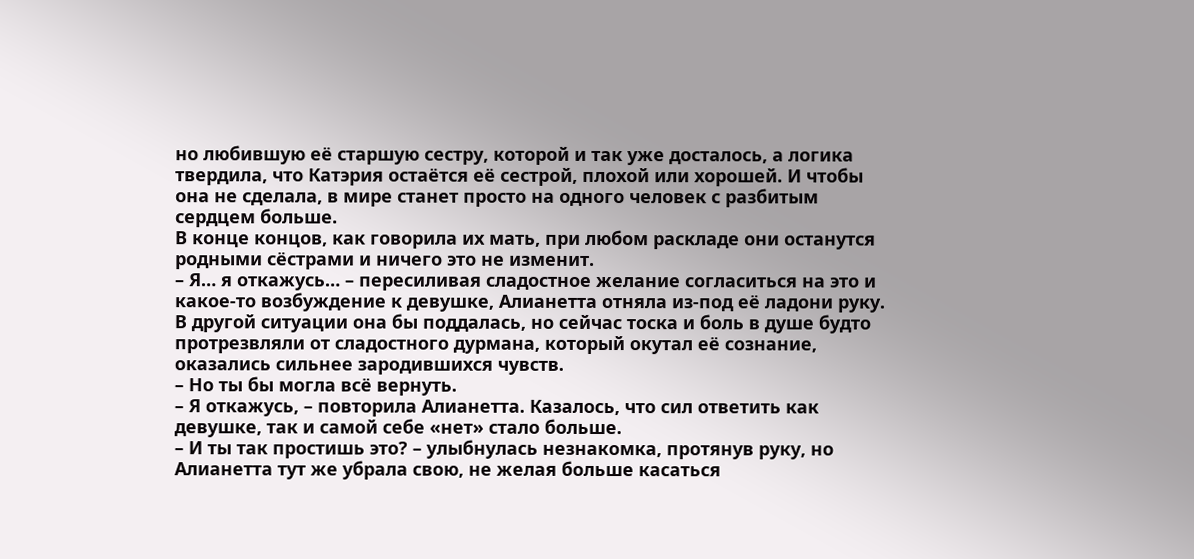но любившую её старшую сестру, которой и так уже досталось, а логика твердила, что Катэрия остаётся её сестрой, плохой или хорошей. И чтобы она не сделала, в мире станет просто на одного человек с разбитым сердцем больше.
В конце концов, как говорила их мать, при любом раскладе они останутся родными сёстрами и ничего это не изменит.
– Я… я откажусь… – пересиливая сладостное желание согласиться на это и какое-то возбуждение к девушке, Алианетта отняла из-под её ладони руку. В другой ситуации она бы поддалась, но сейчас тоска и боль в душе будто протрезвляли от сладостного дурмана, который окутал её сознание, оказались сильнее зародившихся чувств.
– Но ты бы могла всё вернуть.
– Я откажусь, – повторила Алианетта. Казалось, что сил ответить как девушке, так и самой себе «нет» стало больше.
– И ты так простишь это? – улыбнулась незнакомка, протянув руку, но Алианетта тут же убрала свою, не желая больше касаться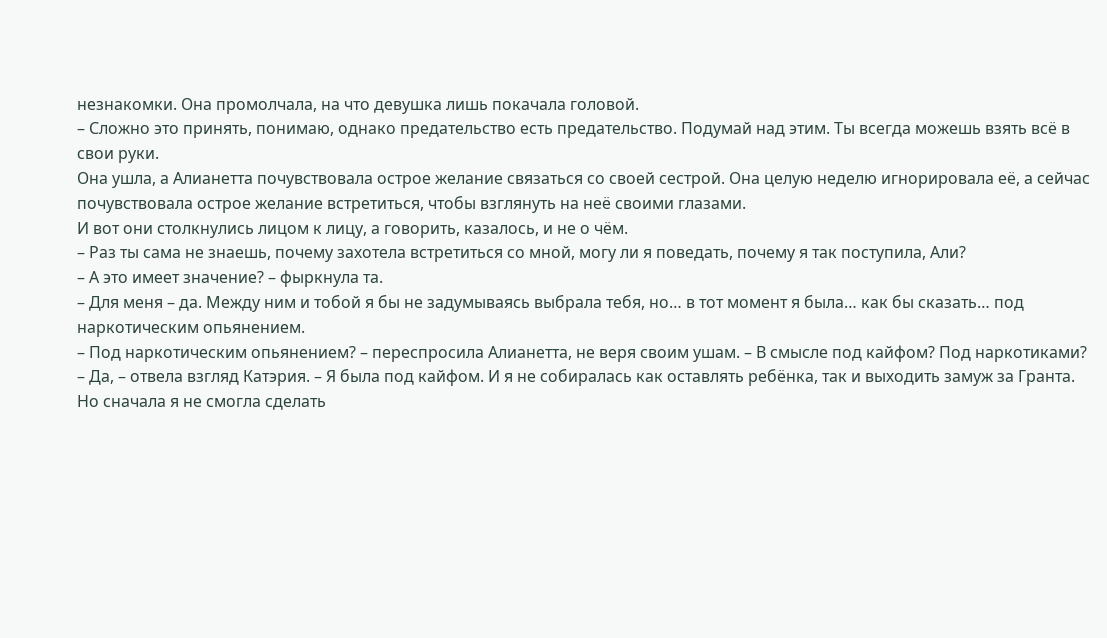незнакомки. Она промолчала, на что девушка лишь покачала головой.
– Сложно это принять, понимаю, однако предательство есть предательство. Подумай над этим. Ты всегда можешь взять всё в свои руки.
Она ушла, а Алианетта почувствовала острое желание связаться со своей сестрой. Она целую неделю игнорировала её, а сейчас почувствовала острое желание встретиться, чтобы взглянуть на неё своими глазами.
И вот они столкнулись лицом к лицу, а говорить, казалось, и не о чём.
– Раз ты сама не знаешь, почему захотела встретиться со мной, могу ли я поведать, почему я так поступила, Али?
– А это имеет значение? – фыркнула та.
– Для меня – да. Между ним и тобой я бы не задумываясь выбрала тебя, но… в тот момент я была… как бы сказать… под наркотическим опьянением.
– Под наркотическим опьянением? – переспросила Алианетта, не веря своим ушам. – В смысле под кайфом? Под наркотиками?
– Да, – отвела взгляд Катэрия. – Я была под кайфом. И я не собиралась как оставлять ребёнка, так и выходить замуж за Гранта. Но сначала я не смогла сделать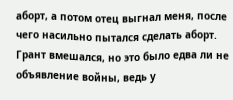аборт, а потом отец выгнал меня, после чего насильно пытался сделать аборт. Грант вмешался, но это было едва ли не объявление войны, ведь у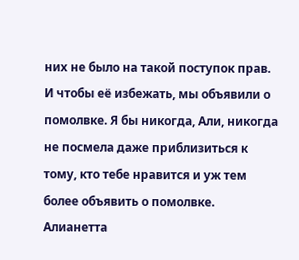них не было на такой поступок прав. И чтобы её избежать, мы объявили о помолвке. Я бы никогда, Али, никогда не посмела даже приблизиться к тому, кто тебе нравится и уж тем более объявить о помолвке.
Алианетта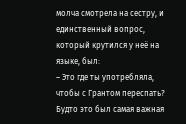молча смотрела на сестру, и единственный вопрос, который крутился у неё на языке, был:
– Это где ты употребляла, чтобы с Грантом переспать?
Будто это был самая важная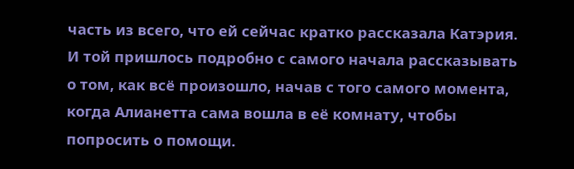часть из всего, что ей сейчас кратко рассказала Катэрия. И той пришлось подробно с самого начала рассказывать о том, как всё произошло, начав с того самого момента, когда Алианетта сама вошла в её комнату, чтобы попросить о помощи.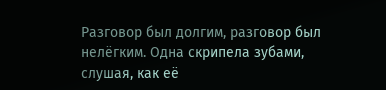Разговор был долгим, разговор был нелёгким. Одна скрипела зубами, слушая, как её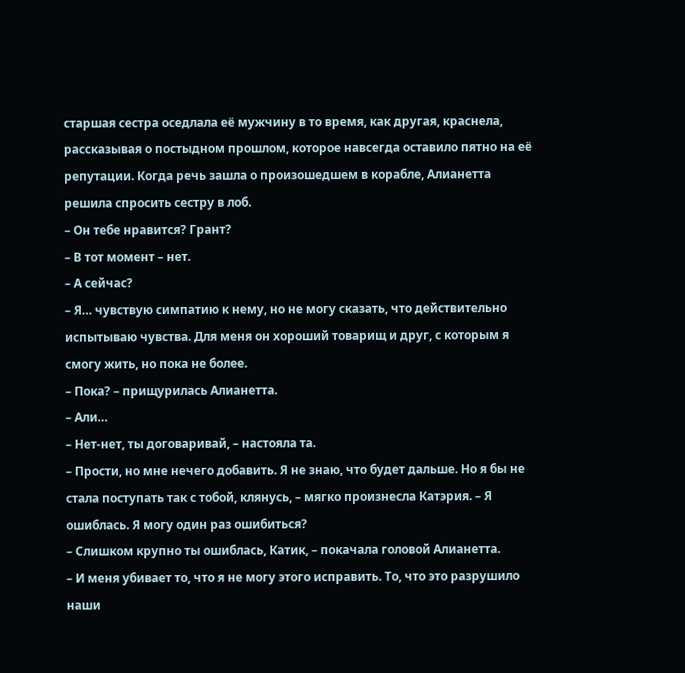старшая сестра оседлала её мужчину в то время, как другая, краснела, рассказывая о постыдном прошлом, которое навсегда оставило пятно на её репутации. Когда речь зашла о произошедшем в корабле, Алианетта решила спросить сестру в лоб.
– Он тебе нравится? Грант?
– В тот момент – нет.
– А сейчас?
– Я… чувствую симпатию к нему, но не могу сказать, что действительно испытываю чувства. Для меня он хороший товарищ и друг, с которым я смогу жить, но пока не более.
– Пока? – прищурилась Алианетта.
– Али…
– Нет-нет, ты договаривай, – настояла та.
– Прости, но мне нечего добавить. Я не знаю, что будет дальше. Но я бы не стала поступать так с тобой, клянусь, – мягко произнесла Катэрия. – Я ошиблась. Я могу один раз ошибиться?
– Слишком крупно ты ошиблась, Катик, – покачала головой Алианетта.
– И меня убивает то, что я не могу этого исправить. То, что это разрушило наши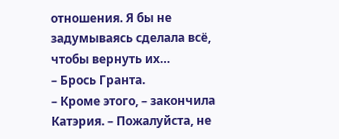отношения. Я бы не задумываясь сделала всё, чтобы вернуть их…
– Брось Гранта.
– Кроме этого, – закончила Катэрия. – Пожалуйста, не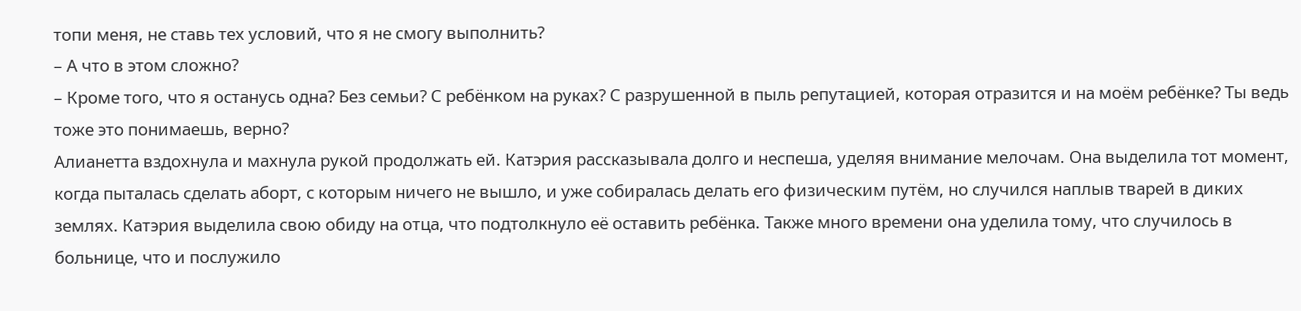топи меня, не ставь тех условий, что я не смогу выполнить?
– А что в этом сложно?
– Кроме того, что я останусь одна? Без семьи? С ребёнком на руках? С разрушенной в пыль репутацией, которая отразится и на моём ребёнке? Ты ведь тоже это понимаешь, верно?
Алианетта вздохнула и махнула рукой продолжать ей. Катэрия рассказывала долго и неспеша, уделяя внимание мелочам. Она выделила тот момент, когда пыталась сделать аборт, с которым ничего не вышло, и уже собиралась делать его физическим путём, но случился наплыв тварей в диких землях. Катэрия выделила свою обиду на отца, что подтолкнуло её оставить ребёнка. Также много времени она уделила тому, что случилось в больнице, что и послужило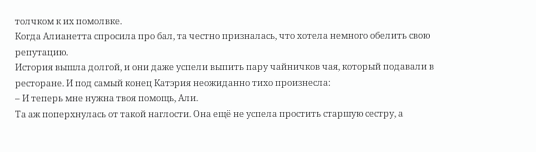толчком к их помолвке.
Когда Алианетта спросила про бал, та честно призналась, что хотела немного обелить свою репутацию.
История вышла долгой, и они даже успели выпить пару чайничков чая, который подавали в ресторане. И под самый конец Катэрия неожиданно тихо произнесла:
– И теперь мне нужна твоя помощь, Али.
Та аж поперхнулась от такой наглости. Она ещё не успела простить старшую сестру, а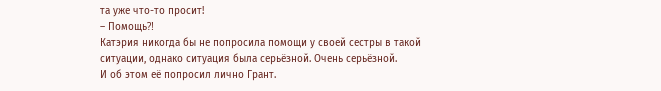та уже что-то просит!
– Помощь⁈
Катэрия никогда бы не попросила помощи у своей сестры в такой ситуации, однако ситуация была серьёзной. Очень серьёзной.
И об этом её попросил лично Грант.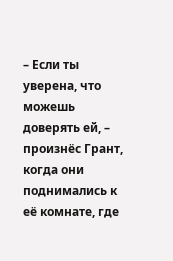– Если ты уверена, что можешь доверять ей, – произнёс Грант, когда они поднимались к её комнате, где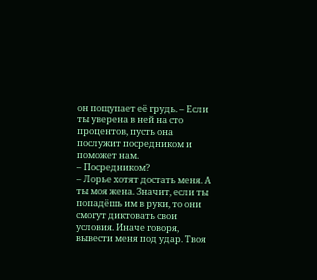он пощупает её грудь. – Если ты уверена в ней на сто процентов, пусть она послужит посредником и поможет нам.
– Посредником?
– Лорье хотят достать меня. А ты моя жена. Значит, если ты попадёшь им в руки, то они смогут диктовать свои условия. Иначе говоря, вывести меня под удар. Твоя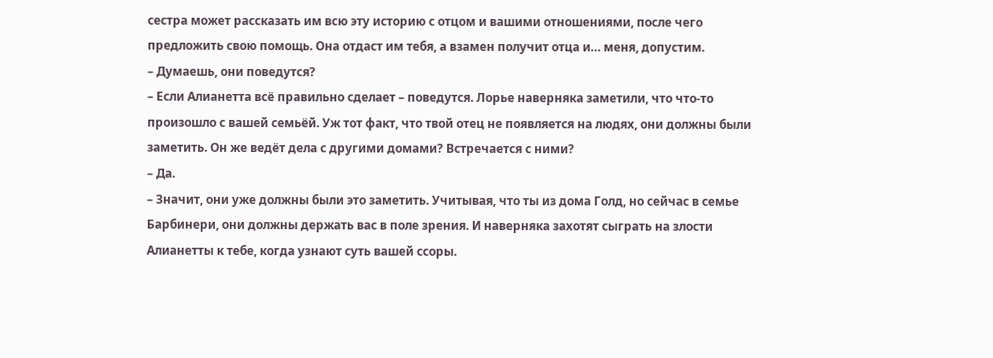сестра может рассказать им всю эту историю с отцом и вашими отношениями, после чего предложить свою помощь. Она отдаст им тебя, а взамен получит отца и… меня, допустим.
– Думаешь, они поведутся?
– Если Алианетта всё правильно сделает – поведутся. Лорье наверняка заметили, что что-то произошло с вашей семьёй. Уж тот факт, что твой отец не появляется на людях, они должны были заметить. Он же ведёт дела с другими домами? Встречается с ними?
– Да.
– Значит, они уже должны были это заметить. Учитывая, что ты из дома Голд, но сейчас в семье Барбинери, они должны держать вас в поле зрения. И наверняка захотят сыграть на злости Алианетты к тебе, когда узнают суть вашей ссоры.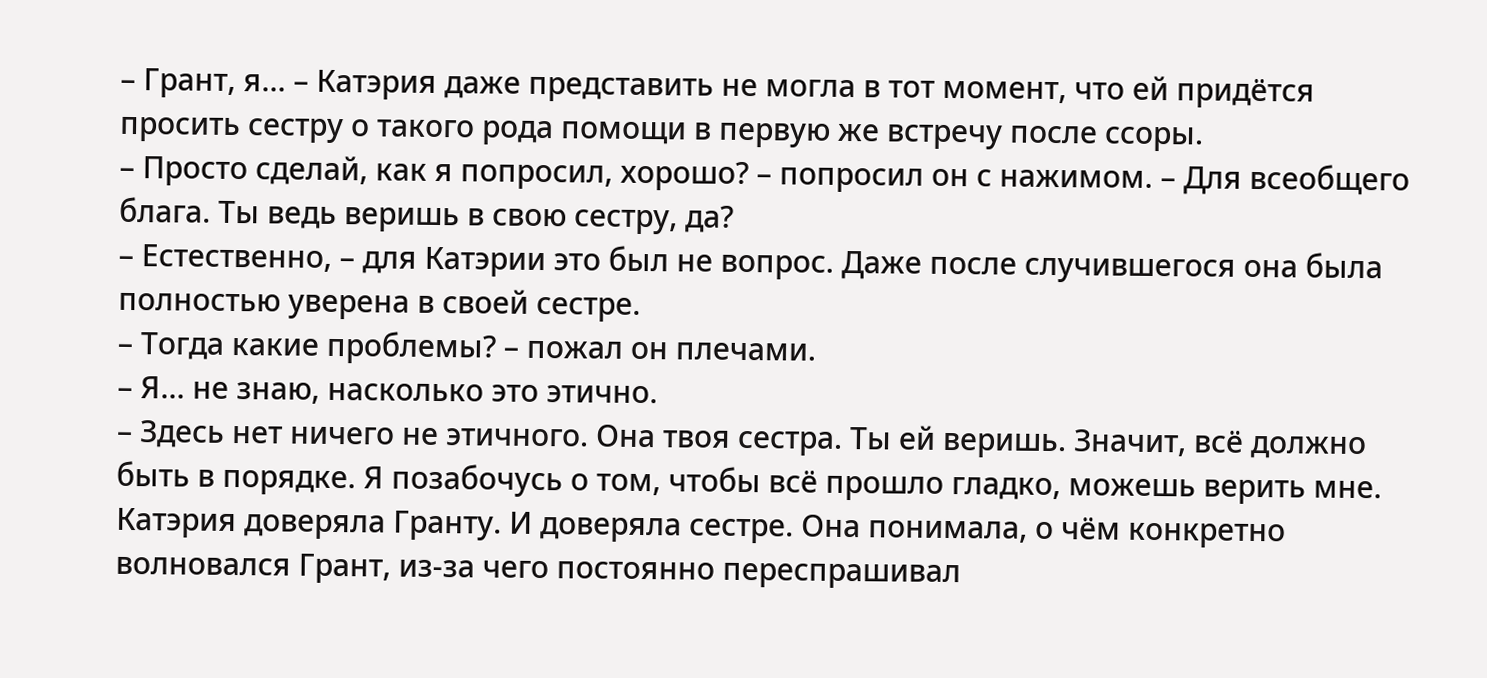– Грант, я… – Катэрия даже представить не могла в тот момент, что ей придётся просить сестру о такого рода помощи в первую же встречу после ссоры.
– Просто сделай, как я попросил, хорошо? – попросил он с нажимом. – Для всеобщего блага. Ты ведь веришь в свою сестру, да?
– Естественно, – для Катэрии это был не вопрос. Даже после случившегося она была полностью уверена в своей сестре.
– Тогда какие проблемы? – пожал он плечами.
– Я… не знаю, насколько это этично.
– Здесь нет ничего не этичного. Она твоя сестра. Ты ей веришь. Значит, всё должно быть в порядке. Я позабочусь о том, чтобы всё прошло гладко, можешь верить мне.
Катэрия доверяла Гранту. И доверяла сестре. Она понимала, о чём конкретно волновался Грант, из-за чего постоянно переспрашивал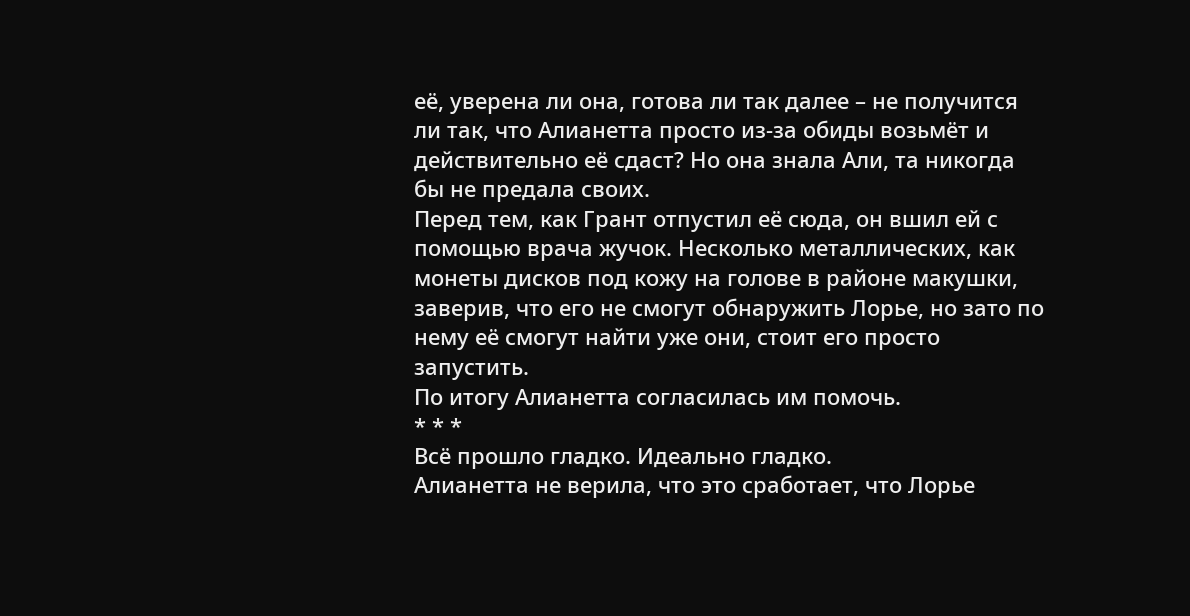её, уверена ли она, готова ли так далее – не получится ли так, что Алианетта просто из-за обиды возьмёт и действительно её сдаст? Но она знала Али, та никогда бы не предала своих.
Перед тем, как Грант отпустил её сюда, он вшил ей с помощью врача жучок. Несколько металлических, как монеты дисков под кожу на голове в районе макушки, заверив, что его не смогут обнаружить Лорье, но зато по нему её смогут найти уже они, стоит его просто запустить.
По итогу Алианетта согласилась им помочь.
* * *
Всё прошло гладко. Идеально гладко.
Алианетта не верила, что это сработает, что Лорье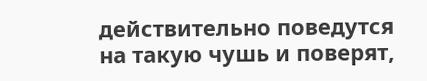действительно поведутся на такую чушь и поверят,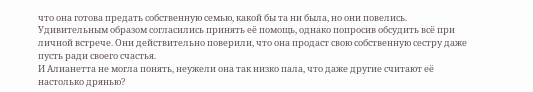что она готова предать собственную семью, какой бы та ни была, но они повелись. Удивительным образом согласились принять её помощь, однако попросив обсудить всё при личной встрече. Они действительно поверили, что она продаст свою собственную сестру даже пусть ради своего счастья.
И Алианетта не могла понять, неужели она так низко пала, что даже другие считают её настолько дрянью?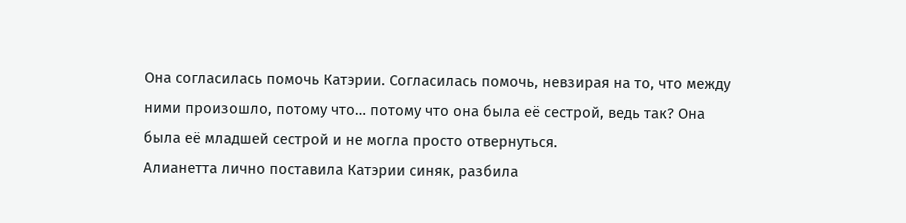Она согласилась помочь Катэрии. Согласилась помочь, невзирая на то, что между ними произошло, потому что… потому что она была её сестрой, ведь так? Она была её младшей сестрой и не могла просто отвернуться.
Алианетта лично поставила Катэрии синяк, разбила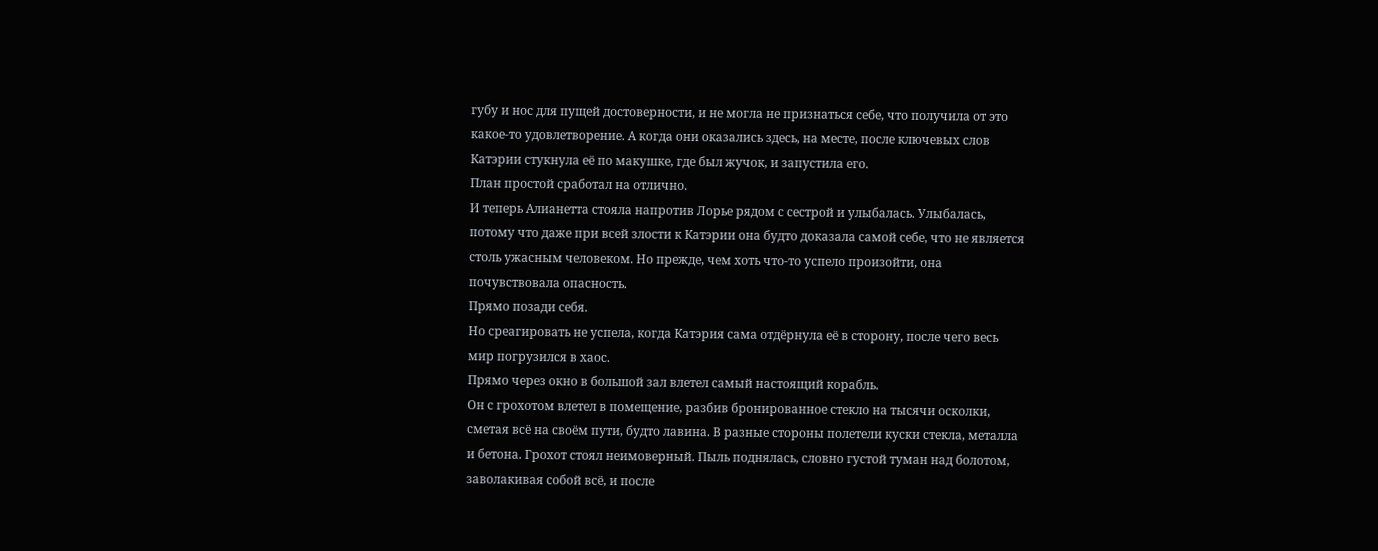губу и нос для пущей достоверности, и не могла не признаться себе, что получила от это какое-то удовлетворение. А когда они оказались здесь, на месте, после ключевых слов Катэрии стукнула её по макушке, где был жучок, и запустила его.
План простой сработал на отлично.
И теперь Алианетта стояла напротив Лорье рядом с сестрой и улыбалась. Улыбалась, потому что даже при всей злости к Катэрии она будто доказала самой себе, что не является столь ужасным человеком. Но прежде, чем хоть что-то успело произойти, она почувствовала опасность.
Прямо позади себя.
Но среагировать не успела, когда Катэрия сама отдёрнула её в сторону, после чего весь мир погрузился в хаос.
Прямо через окно в большой зал влетел самый настоящий корабль.
Он с грохотом влетел в помещение, разбив бронированное стекло на тысячи осколки, сметая всё на своём пути, будто лавина. В разные стороны полетели куски стекла, металла и бетона. Грохот стоял неимоверный. Пыль поднялась, словно густой туман над болотом, заволакивая собой всё, и после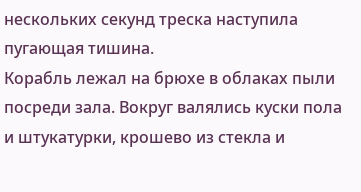нескольких секунд треска наступила пугающая тишина.
Корабль лежал на брюхе в облаках пыли посреди зала. Вокруг валялись куски пола и штукатурки, крошево из стекла и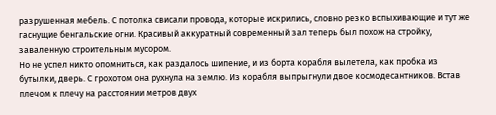разрушенная мебель. С потолка свисали провода, которые искрились, словно резко вспыхивающие и тут же гаснущие бенгальские огни. Красивый аккуратный современный зал теперь был похож на стройку, заваленную строительным мусором.
Но не успел никто опомниться, как раздалось шипение, и из борта корабля вылетела, как пробка из бутылки, дверь. С грохотом она рухнула на землю. Из корабля выпрыгнули двое космодесантников. Встав плечом к плечу на расстоянии метров двух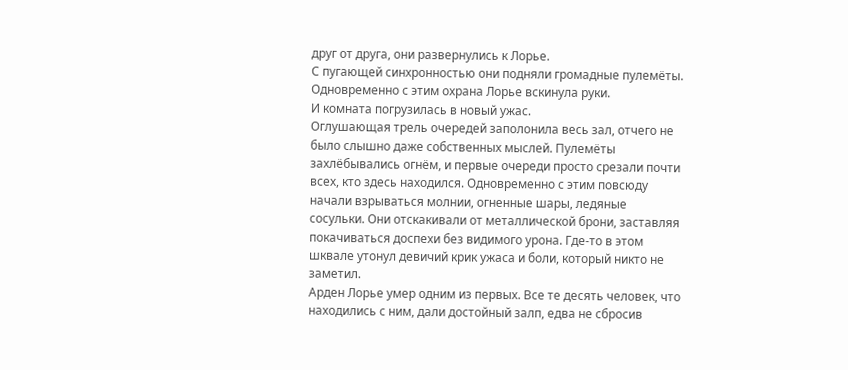друг от друга, они развернулись к Лорье.
С пугающей синхронностью они подняли громадные пулемёты. Одновременно с этим охрана Лорье вскинула руки.
И комната погрузилась в новый ужас.
Оглушающая трель очередей заполонила весь зал, отчего не было слышно даже собственных мыслей. Пулемёты захлёбывались огнём, и первые очереди просто срезали почти всех, кто здесь находился. Одновременно с этим повсюду начали взрываться молнии, огненные шары, ледяные сосульки. Они отскакивали от металлической брони, заставляя покачиваться доспехи без видимого урона. Где-то в этом шквале утонул девичий крик ужаса и боли, который никто не заметил.
Арден Лорье умер одним из первых. Все те десять человек, что находились с ним, дали достойный залп, едва не сбросив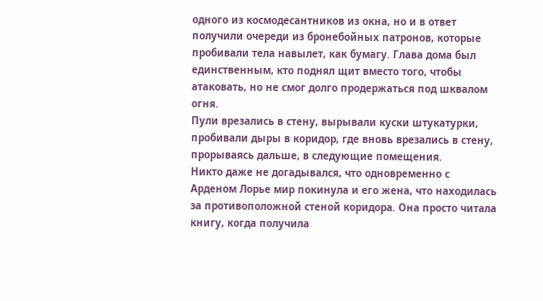одного из космодесантников из окна, но и в ответ получили очереди из бронебойных патронов, которые пробивали тела навылет, как бумагу. Глава дома был единственным, кто поднял щит вместо того, чтобы атаковать, но не смог долго продержаться под шквалом огня.
Пули врезались в стену, вырывали куски штукатурки, пробивали дыры в коридор, где вновь врезались в стену, прорываясь дальше, в следующие помещения.
Никто даже не догадывался, что одновременно с Арденом Лорье мир покинула и его жена, что находилась за противоположной стеной коридора. Она просто читала книгу, когда получила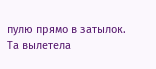пулю прямо в затылок. Та вылетела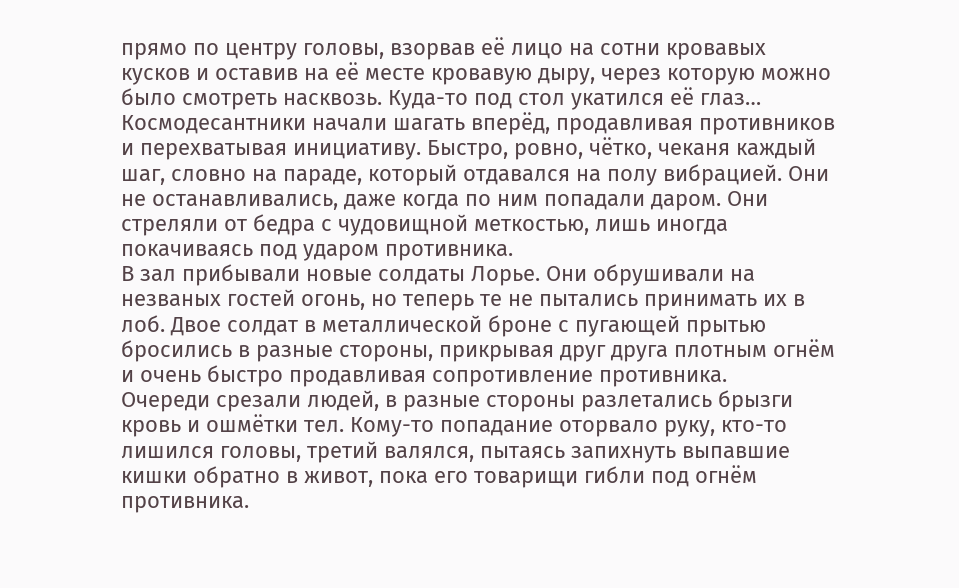прямо по центру головы, взорвав её лицо на сотни кровавых кусков и оставив на её месте кровавую дыру, через которую можно было смотреть насквозь. Куда-то под стол укатился её глаз…
Космодесантники начали шагать вперёд, продавливая противников и перехватывая инициативу. Быстро, ровно, чётко, чеканя каждый шаг, словно на параде, который отдавался на полу вибрацией. Они не останавливались, даже когда по ним попадали даром. Они стреляли от бедра с чудовищной меткостью, лишь иногда покачиваясь под ударом противника.
В зал прибывали новые солдаты Лорье. Они обрушивали на незваных гостей огонь, но теперь те не пытались принимать их в лоб. Двое солдат в металлической броне с пугающей прытью бросились в разные стороны, прикрывая друг друга плотным огнём и очень быстро продавливая сопротивление противника.
Очереди срезали людей, в разные стороны разлетались брызги кровь и ошмётки тел. Кому-то попадание оторвало руку, кто-то лишился головы, третий валялся, пытаясь запихнуть выпавшие кишки обратно в живот, пока его товарищи гибли под огнём противника.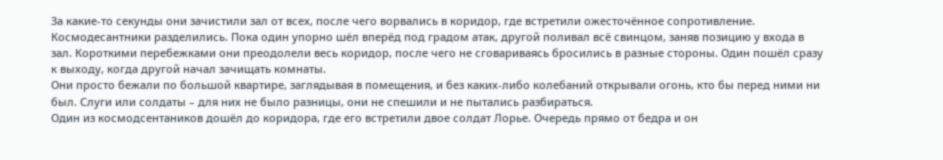За какие-то секунды они зачистили зал от всех, после чего ворвались в коридор, где встретили ожесточённое сопротивление.
Космодесантники разделились. Пока один упорно шёл вперёд под градом атак, другой поливал всё свинцом, заняв позицию у входа в зал. Короткими перебежками они преодолели весь коридор, после чего не сговариваясь бросились в разные стороны. Один пошёл сразу к выходу, когда другой начал зачищать комнаты.
Они просто бежали по большой квартире, заглядывая в помещения, и без каких-либо колебаний открывали огонь, кто бы перед ними ни был. Слуги или солдаты – для них не было разницы, они не спешили и не пытались разбираться.
Один из космодсентаников дошёл до коридора, где его встретили двое солдат Лорье. Очередь прямо от бедра и он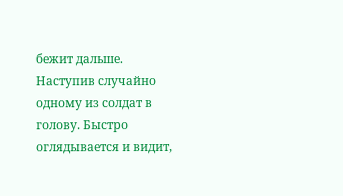бежит дальше. Наступив случайно одному из солдат в голову. Быстро оглядывается и видит,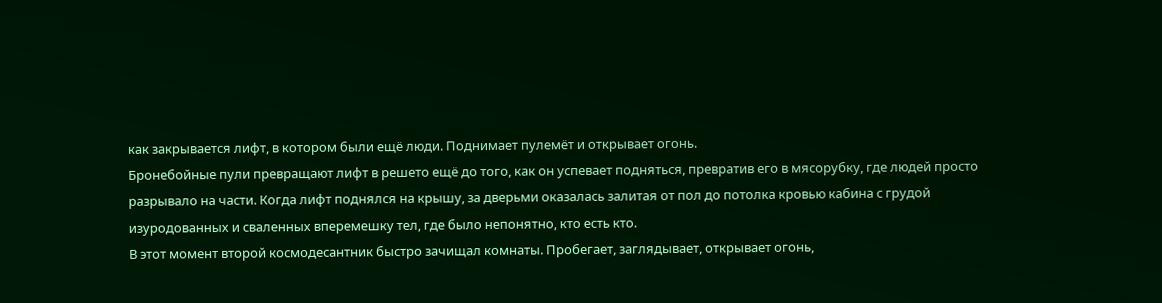как закрывается лифт, в котором были ещё люди. Поднимает пулемёт и открывает огонь.
Бронебойные пули превращают лифт в решето ещё до того, как он успевает подняться, превратив его в мясорубку, где людей просто разрывало на части. Когда лифт поднялся на крышу, за дверьми оказалась залитая от пол до потолка кровью кабина с грудой изуродованных и сваленных вперемешку тел, где было непонятно, кто есть кто.
В этот момент второй космодесантник быстро зачищал комнаты. Пробегает, заглядывает, открывает огонь,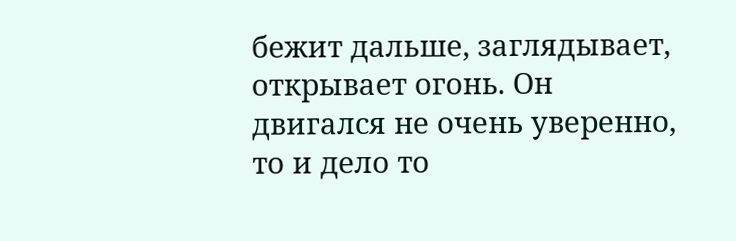бежит дальше, заглядывает, открывает огонь. Он двигался не очень уверенно, то и дело то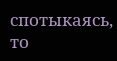спотыкаясь, то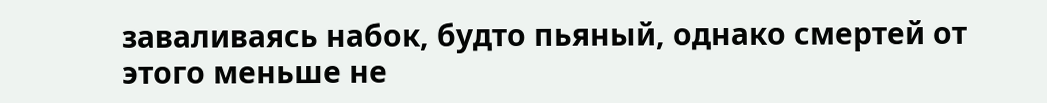заваливаясь набок, будто пьяный, однако смертей от этого меньше не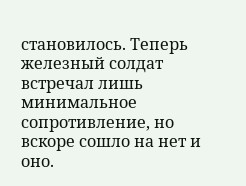становилось. Теперь железный солдат встречал лишь минимальное сопротивление, но вскоре сошло на нет и оно.